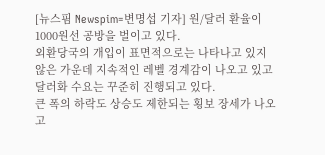[뉴스핌 Newspim=변명섭 기자] 원/달러 환율이 1000원선 공방을 벌이고 있다.
외환당국의 개입이 표면적으로는 나타나고 있지 않은 가운데 지속적인 레벨 경계감이 나오고 있고 달러화 수요는 꾸준히 진행되고 있다.
큰 폭의 하락도 상승도 제한되는 횡보 장세가 나오고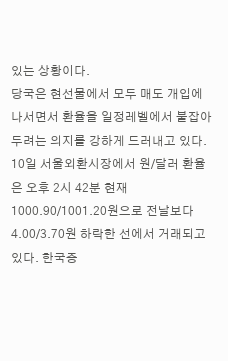있는 상황이다.
당국은 현선물에서 모두 매도 개입에 나서면서 환율을 일정레벨에서 붙잡아두려는 의지를 강하게 드러내고 있다.
10일 서울외환시장에서 원/달러 환율은 오후 2시 42분 현재 1000.90/1001.20원으로 전날보다 4.00/3.70원 하락한 선에서 거래되고있다. 한국증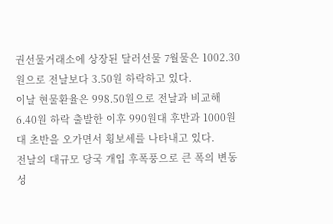권선물거래소에 상장된 달러선물 7월물은 1002.30원으로 전날보다 3.50원 하락하고 있다.
이날 현물환율은 998.50원으로 전날과 비교해 6.40원 하락 출발한 이후 990원대 후반과 1000원대 초반을 오가면서 횡보세를 나타내고 있다.
전날의 대규모 당국 개입 후폭풍으로 큰 폭의 변동성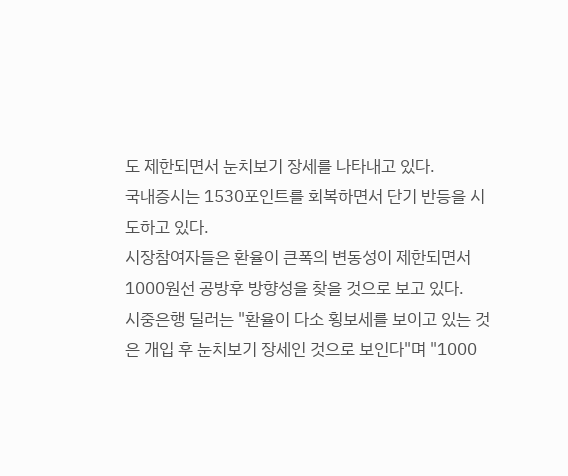도 제한되면서 눈치보기 장세를 나타내고 있다.
국내증시는 1530포인트를 회복하면서 단기 반등을 시도하고 있다.
시장참여자들은 환율이 큰폭의 변동성이 제한되면서 1000원선 공방후 방향성을 찾을 것으로 보고 있다.
시중은행 딜러는 "환율이 다소 횡보세를 보이고 있는 것은 개입 후 눈치보기 장세인 것으로 보인다"며 "1000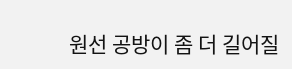원선 공방이 좀 더 길어질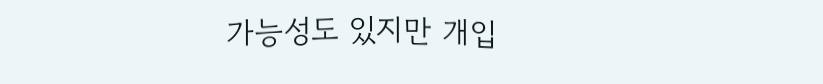가능성도 있지만 개입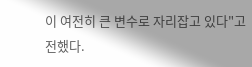이 여전히 큰 변수로 자리잡고 있다"고 전했다.